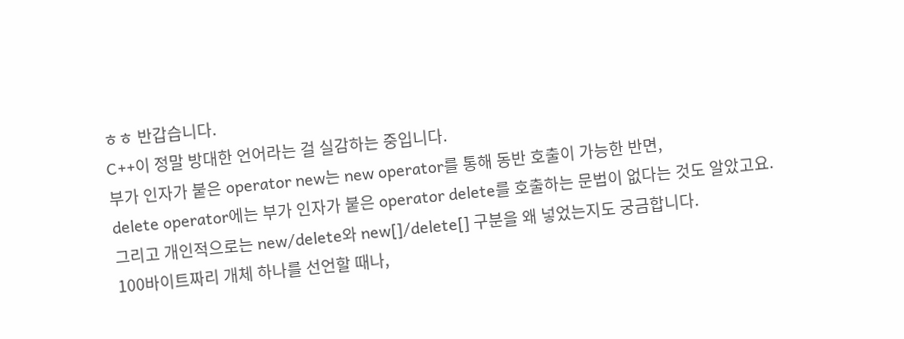ㅎㅎ 반갑습니다.
C++이 정말 방대한 언어라는 걸 실감하는 중입니다.
부가 인자가 붙은 operator new는 new operator를 통해 동반 호출이 가능한 반면,
delete operator에는 부가 인자가 붙은 operator delete를 호출하는 문법이 없다는 것도 알았고요.
그리고 개인적으로는 new/delete와 new[]/delete[] 구분을 왜 넣었는지도 궁금합니다.
100바이트짜리 개체 하나를 선언할 때나,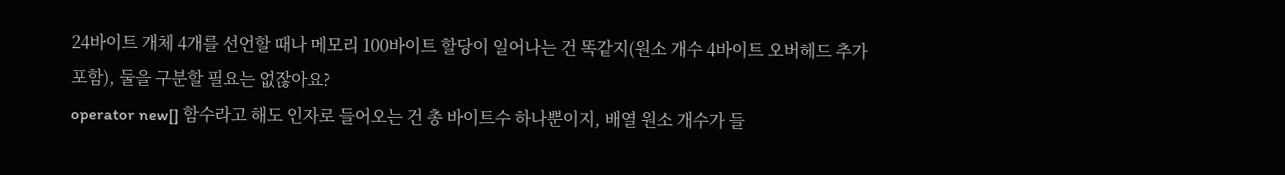24바이트 개체 4개를 선언할 때나 메모리 100바이트 할당이 일어나는 건 똑같지(원소 개수 4바이트 오버헤드 추가 포함), 둘을 구분할 필요는 없잖아요?
operator new[] 함수라고 해도 인자로 들어오는 건 총 바이트수 하나뿐이지, 배열 원소 개수가 들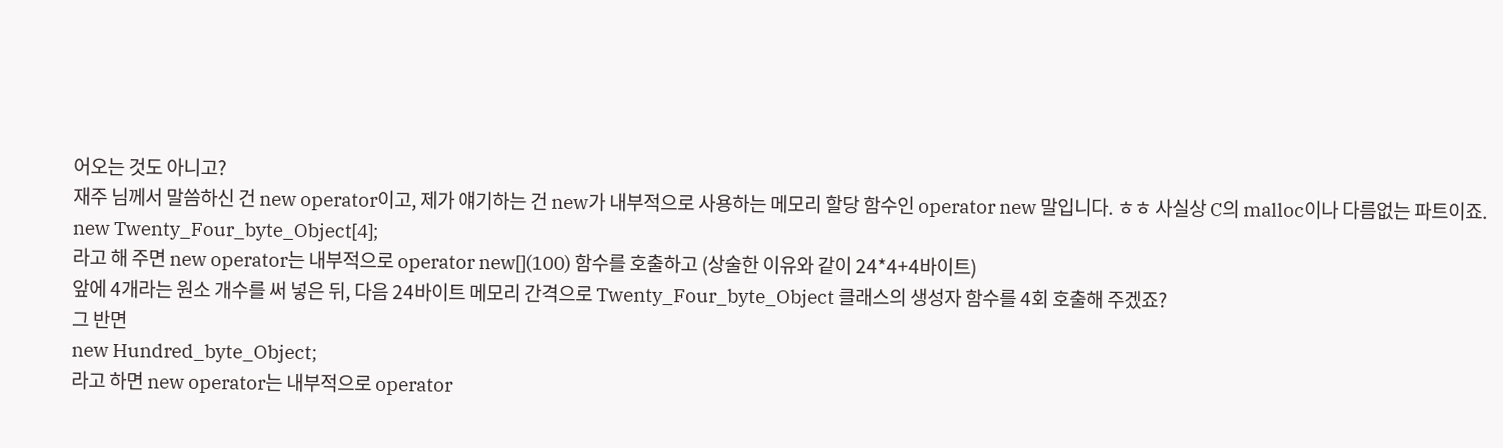어오는 것도 아니고?
재주 님께서 말씀하신 건 new operator이고, 제가 얘기하는 건 new가 내부적으로 사용하는 메모리 할당 함수인 operator new 말입니다. ㅎㅎ 사실상 C의 malloc이나 다름없는 파트이죠.
new Twenty_Four_byte_Object[4];
라고 해 주면 new operator는 내부적으로 operator new[](100) 함수를 호출하고 (상술한 이유와 같이 24*4+4바이트)
앞에 4개라는 원소 개수를 써 넣은 뒤, 다음 24바이트 메모리 간격으로 Twenty_Four_byte_Object 클래스의 생성자 함수를 4회 호출해 주겠죠?
그 반면
new Hundred_byte_Object;
라고 하면 new operator는 내부적으로 operator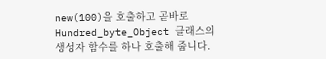new(100)을 호출하고 곧바로 Hundred_byte_Object 클래스의 생성자 함수를 하나 호출해 줍니다.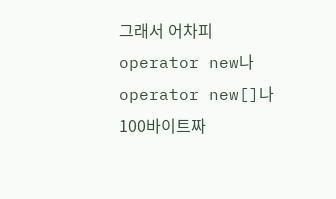그래서 어차피 operator new나 operator new[]나 100바이트짜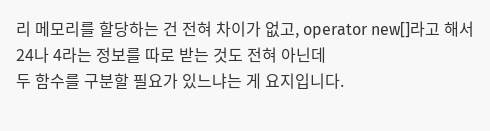리 메모리를 할당하는 건 전혀 차이가 없고, operator new[]라고 해서 24나 4라는 정보를 따로 받는 것도 전혀 아닌데
두 함수를 구분할 필요가 있느냐는 게 요지입니다.